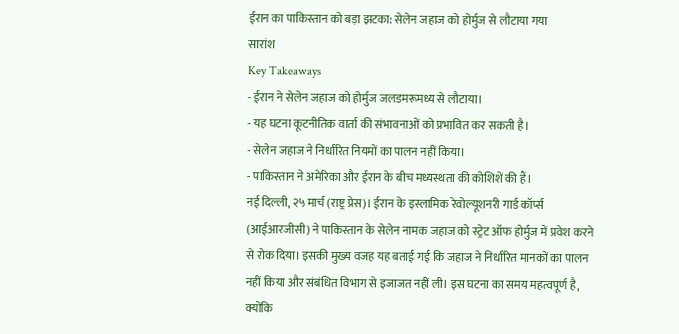ईरान का पाकिस्तान को बड़ा झटका: सेलेन जहाज को होर्मुज से लौटाया गया
सारांश
Key Takeaways
- ईरान ने सेलेन जहाज को होर्मुज जलडमरूमध्य से लौटाया।
- यह घटना कूटनीतिक वार्ता की संभावनाओं को प्रभावित कर सकती है।
- सेलेन जहाज ने निर्धारित नियमों का पालन नहीं किया।
- पाकिस्तान ने अमेरिका और ईरान के बीच मध्यस्थता की कोशिशें की हैं।
नई दिल्ली, २५ मार्च (राष्ट्र प्रेस)। ईरान के इस्लामिक रेवोल्यूशनरी गार्ड कॉर्प्स (आईआरजीसी) ने पाकिस्तान के सेलेन नामक जहाज को स्ट्रेट ऑफ होर्मुज में प्रवेश करने से रोक दिया। इसकी मुख्य वजह यह बताई गई कि जहाज ने निर्धारित मानकों का पालन नहीं किया और संबंधित विभाग से इजाजत नहीं ली। इस घटना का समय महत्वपूर्ण है, क्योंकि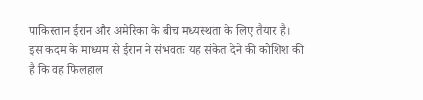पाकिस्तान ईरान और अमेरिका के बीच मध्यस्थता के लिए तैयार है। इस कदम के माध्यम से ईरान ने संभवतः यह संकेत देने की कोशिश की है कि वह फिलहाल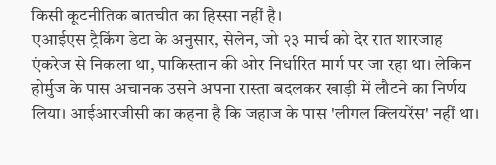किसी कूटनीतिक बातचीत का हिस्सा नहीं है।
एआईएस ट्रैकिंग डेटा के अनुसार, सेलेन, जो २३ मार्च को देर रात शारजाह एंकरेज से निकला था, पाकिस्तान की ओर निर्धारित मार्ग पर जा रहा था। लेकिन होर्मुज के पास अचानक उसने अपना रास्ता बदलकर खाड़ी में लौटने का निर्णय लिया। आईआरजीसी का कहना है कि जहाज के पास 'लीगल क्लियरेंस' नहीं था।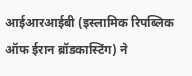आईआरआईबी (इस्लामिक रिपब्लिक ऑफ ईरान ब्रॉडकास्टिंग) ने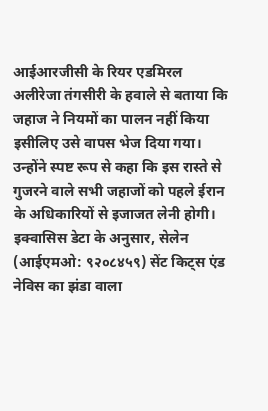आईआरजीसी के रियर एडमिरल अलीरेजा तंगसीरी के हवाले से बताया कि जहाज ने नियमों का पालन नहीं किया इसीलिए उसे वापस भेज दिया गया।
उन्होंने स्पष्ट रूप से कहा कि इस रास्ते से गुजरने वाले सभी जहाजों को पहले ईरान के अधिकारियों से इजाजत लेनी होगी। इक्वासिस डेटा के अनुसार, सेलेन (आईएमओ: ९२०८४५९) सेंट किट्स एंड नेविस का झंडा वाला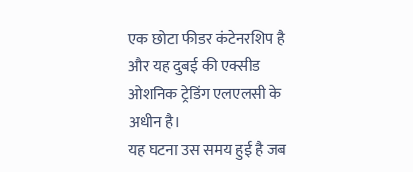एक छोटा फीडर कंटेनरशिप है और यह दुबई की एक्सीड ओशनिक ट्रेडिंग एलएलसी के अधीन है।
यह घटना उस समय हुई है जब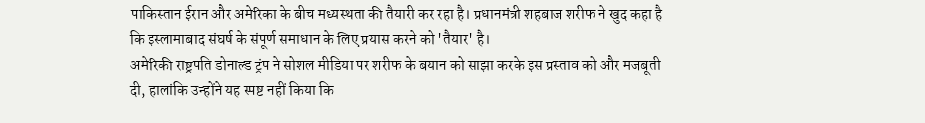पाकिस्तान ईरान और अमेरिका के बीच मध्यस्थता की तैयारी कर रहा है। प्रधानमंत्री शहबाज शरीफ ने खुद कहा है कि इस्लामाबाद संघर्ष के संपूर्ण समाधान के लिए प्रयास करने को 'तैयार' है।
अमेरिकी राष्ट्रपति डोनाल्ड ट्रंप ने सोशल मीडिया पर शरीफ के बयान को साझा करके इस प्रस्ताव को और मजबूती दी, हालांकि उन्होंने यह स्पष्ट नहीं किया कि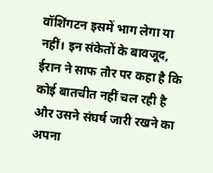वॉशिंगटन इसमें भाग लेगा या नहीं। इन संकेतों के बावजूद, ईरान ने साफ तौर पर कहा है कि कोई बातचीत नहीं चल रही है और उसने संघर्ष जारी रखने का अपना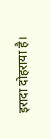इरादा दोहराया है।